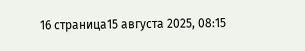16 страница15 августа 2025, 08:15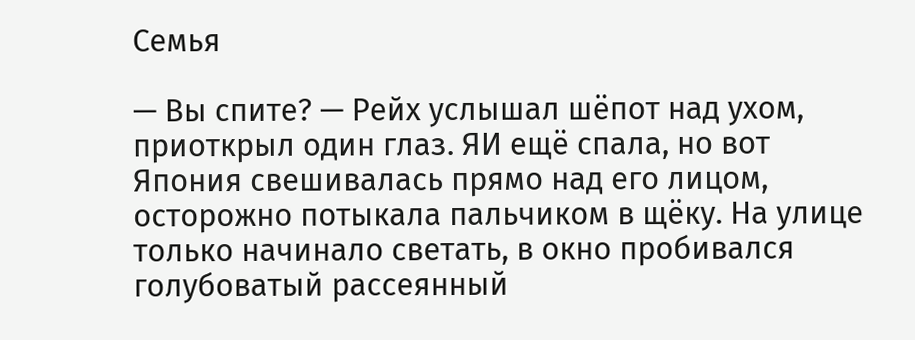Семья

— Вы спите? — Рейх услышал шёпот над ухом, приоткрыл один глаз. ЯИ ещё спала, но вот Япония свешивалась прямо над его лицом, осторожно потыкала пальчиком в щёку. На улице только начинало светать, в окно пробивался голубоватый рассеянный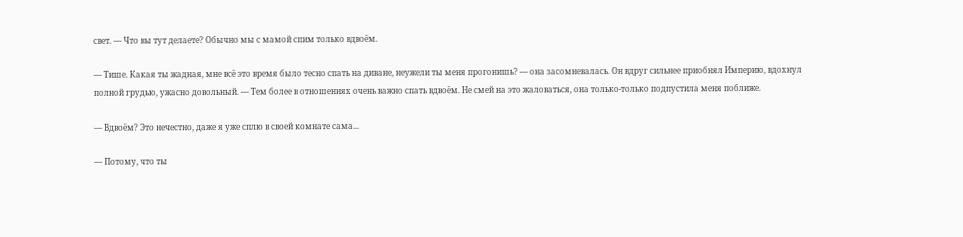свет. — Что вы тут делаете? Обычно мы с мамой спим только вдвоём.

— Тише. Какая ты жадная, мне всё это время было тесно спать на диване, неужели ты меня прогонишь? — она засомневалась. Он вдруг сильнее приобнял Империю, вдохнул полной грудью, ужасно довольный. — Тем более в отношениях очень важно спать вдвоём. Не смей на это жаловаться, она только-только подпустила меня поближе.

— Вдвоём? Это нечестно, даже я уже сплю в своей комнате сама...

— Потому, что ты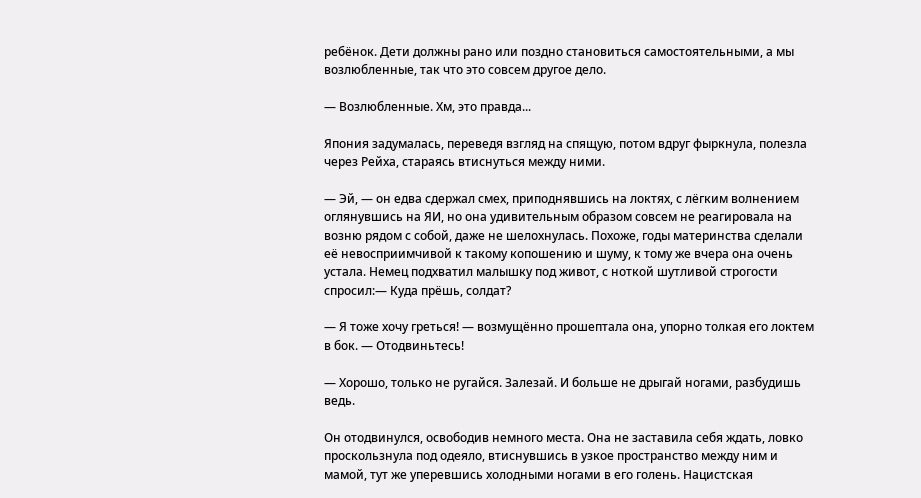ребёнок. Дети должны рано или поздно становиться самостоятельными, а мы возлюбленные, так что это совсем другое дело.

— Возлюбленные. Хм, это правда...

Япония задумалась, переведя взгляд на спящую, потом вдруг фыркнула, полезла через Рейха, стараясь втиснуться между ними.

— Эй, — он едва сдержал смех, приподнявшись на локтях, с лёгким волнением оглянувшись на ЯИ, но она удивительным образом совсем не реагировала на возню рядом с собой, даже не шелохнулась. Похоже, годы материнства сделали её невосприимчивой к такому копошению и шуму, к тому же вчера она очень устала. Немец подхватил малышку под живот, с ноткой шутливой строгости спросил:— Куда прёшь, солдат?

— Я тоже хочу греться! — возмущённо прошептала она, упорно толкая его локтем в бок. — Отодвиньтесь!

— Хорошо, только не ругайся. Залезай. И больше не дрыгай ногами, разбудишь ведь.

Он отодвинулся, освободив немного места. Она не заставила себя ждать, ловко проскользнула под одеяло, втиснувшись в узкое пространство между ним и мамой, тут же уперевшись холодными ногами в его голень. Нацистская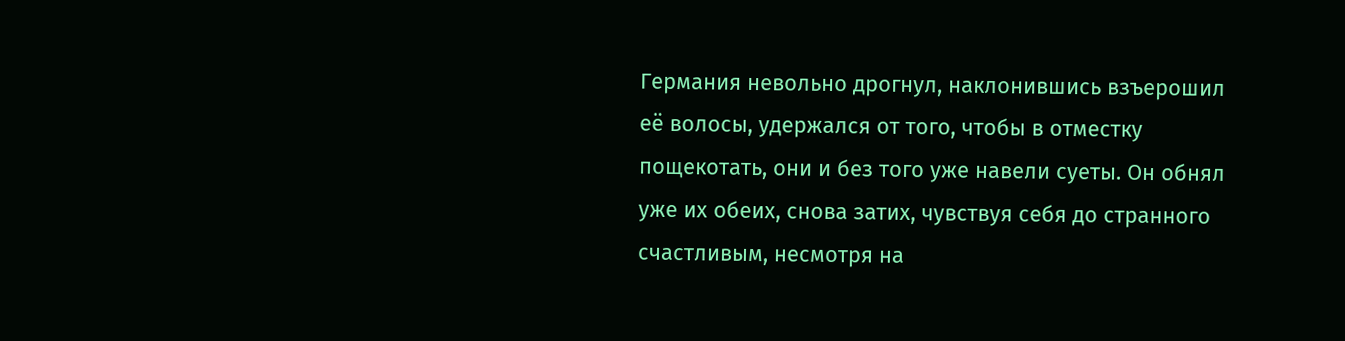Германия невольно дрогнул, наклонившись взъерошил её волосы, удержался от того, чтобы в отместку пощекотать, они и без того уже навели суеты. Он обнял уже их обеих, снова затих, чувствуя себя до странного счастливым, несмотря на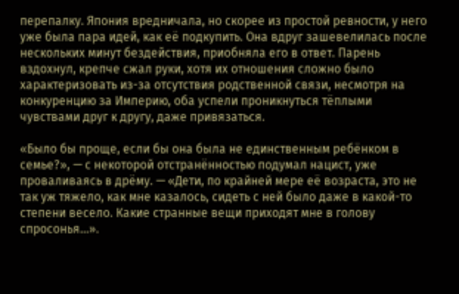перепалку. Япония вредничала, но скорее из простой ревности, у него уже была пара идей, как её подкупить. Она вдруг зашевелилась после нескольких минут бездействия, приобняла его в ответ. Парень вздохнул, крепче сжал руки, хотя их отношения сложно было характеризовать из-за отсутствия родственной связи, несмотря на конкуренцию за Империю, оба успели проникнуться тёплыми чувствами друг к другу, даже привязаться.

«Было бы проще, если бы она была не единственным ребёнком в семье?», — с некоторой отстранённостью подумал нацист, уже проваливаясь в дрёму. — «Дети, по крайней мере её возраста, это не так уж тяжело, как мне казалось, сидеть с ней было даже в какой-то степени весело. Какие странные вещи приходят мне в голову спросонья...».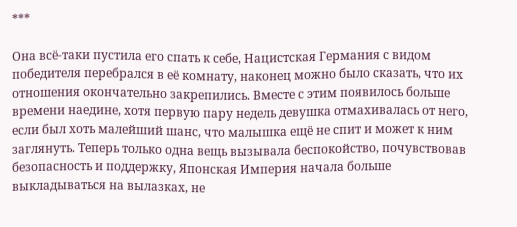***

Она всё-таки пустила его спать к себе, Нацистская Германия с видом победителя перебрался в её комнату, наконец можно было сказать, что их отношения окончательно закрепились. Вместе с этим появилось больше времени наедине, хотя первую пару недель девушка отмахивалась от него, если был хоть малейший шанс, что малышка ещё не спит и может к ним заглянуть. Теперь только одна вещь вызывала беспокойство, почувствовав безопасность и поддержку, Японская Империя начала больше выкладываться на вылазках, не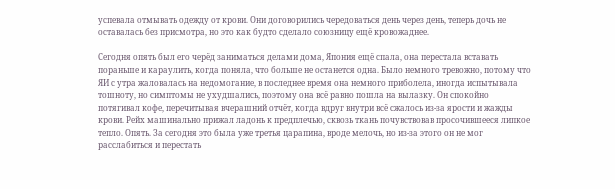успевала отмывать одежду от крови. Они договорились чередоваться день через день, теперь дочь не оставалась без присмотра, но это как будто сделало союзницу ещё кровожаднее.

Сегодня опять был его черёд заниматься делами дома, Япония ещё спала, она перестала вставать пораньше и караулить, когда поняла, что больше не останется одна. Было немного тревожно, потому что ЯИ с утра жаловалась на недомогание, в последнее время она немного приболела, иногда испытывала тошноту, но симптомы не ухудшались, поэтому она всё равно пошла на вылазку. Он спокойно потягивал кофе, перечитывая вчерашний отчёт, когда вдруг внутри всё сжалось из-за ярости и жажды крови. Рейх машинально прижал ладонь к предплечью, сквозь ткань почувствовав просочившееся липкое тепло. Опять. За сегодня это была уже третья царапина, вроде мелочь, но из-за этого он не мог расслабиться и перестать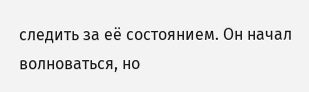следить за её состоянием. Он начал волноваться, но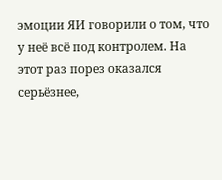эмоции ЯИ говорили о том, что у неё всё под контролем. На этот раз порез оказался серьёзнее,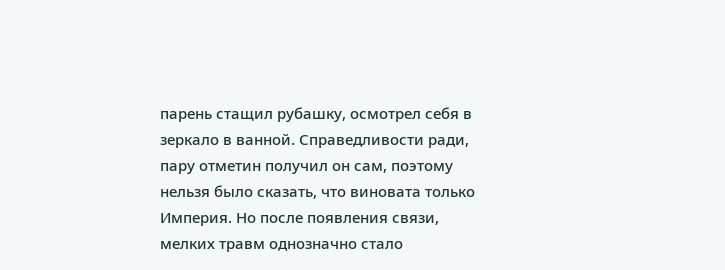парень стащил рубашку, осмотрел себя в зеркало в ванной. Справедливости ради, пару отметин получил он сам, поэтому нельзя было сказать, что виновата только Империя. Но после появления связи, мелких травм однозначно стало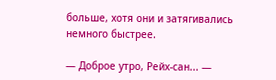больше, хотя они и затягивались немного быстрее.

— Доброе утро, Рейх-сан... —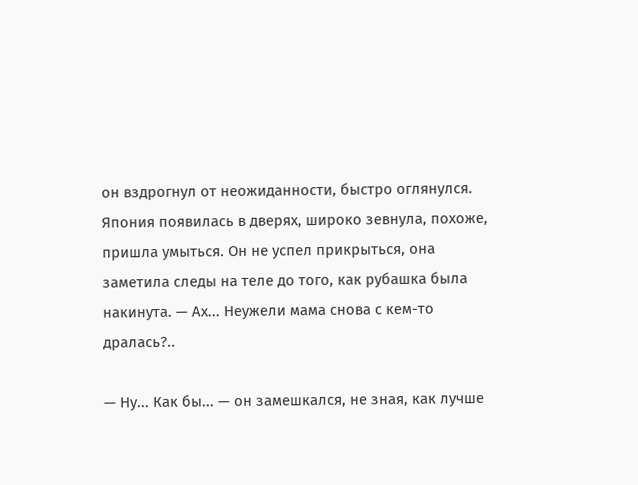он вздрогнул от неожиданности, быстро оглянулся. Япония появилась в дверях, широко зевнула, похоже, пришла умыться. Он не успел прикрыться, она заметила следы на теле до того, как рубашка была накинута. — Ах... Неужели мама снова с кем-то дралась?..

— Ну... Как бы... — он замешкался, не зная, как лучше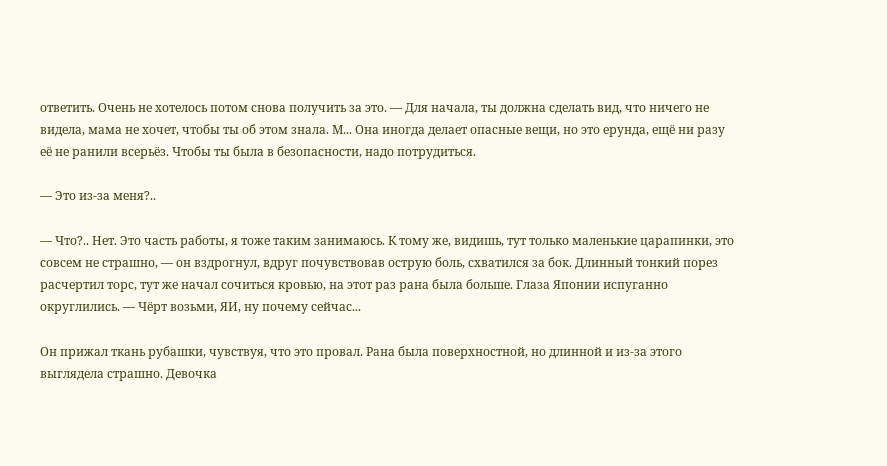ответить. Очень не хотелось потом снова получить за это. — Для начала, ты должна сделать вид, что ничего не видела, мама не хочет, чтобы ты об этом знала. М... Она иногда делает опасные вещи, но это ерунда, ещё ни разу её не ранили всерьёз. Чтобы ты была в безопасности, надо потрудиться.

— Это из-за меня?..

— Что?.. Нет. Это часть работы, я тоже таким занимаюсь. К тому же, видишь, тут только маленькие царапинки, это совсем не страшно, — он вздрогнул, вдруг почувствовав острую боль, схватился за бок. Длинный тонкий порез расчертил торс, тут же начал сочиться кровью, на этот раз рана была больше. Глаза Японии испуганно округлились. — Чёрт возьми, ЯИ, ну почему сейчас...

Он прижал ткань рубашки, чувствуя, что это провал. Рана была поверхностной, но длинной и из-за этого выглядела страшно. Девочка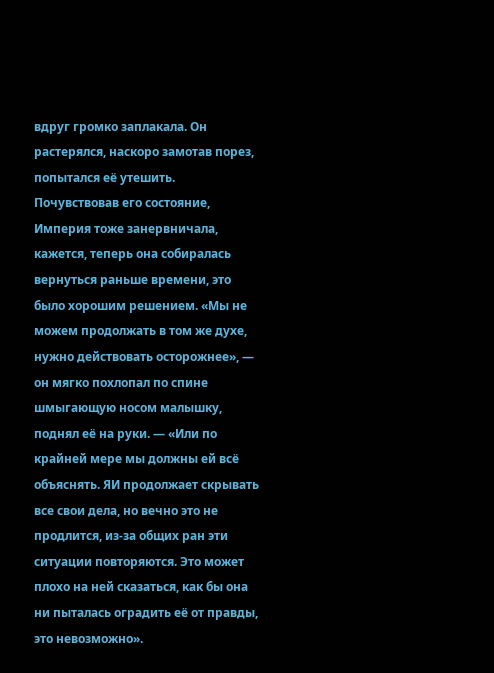вдруг громко заплакала. Он растерялся, наскоро замотав порез, попытался её утешить. Почувствовав его состояние, Империя тоже занервничала, кажется, теперь она собиралась вернуться раньше времени, это было хорошим решением. «Мы не можем продолжать в том же духе, нужно действовать осторожнее», — он мягко похлопал по спине шмыгающую носом малышку, поднял её на руки. — «Или по крайней мере мы должны ей всё объяснять. ЯИ продолжает скрывать все свои дела, но вечно это не продлится, из-за общих ран эти ситуации повторяются. Это может плохо на ней сказаться, как бы она ни пыталась оградить её от правды, это невозможно».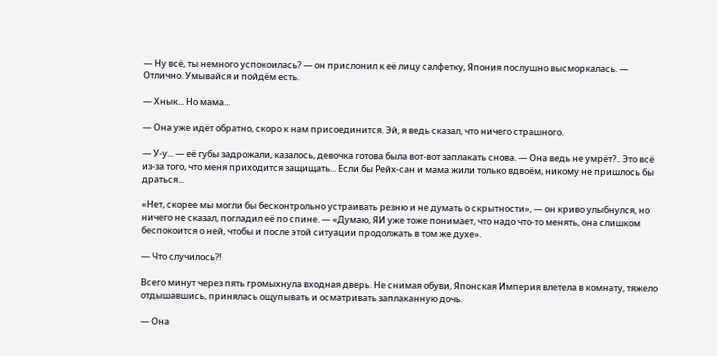— Ну всё, ты немного успокоилась? — он прислонил к её лицу салфетку, Япония послушно высморкалась. — Отлично. Умывайся и пойдём есть.

— Хнык... Но мама...

— Она уже идёт обратно, скоро к нам присоединится. Эй, я ведь сказал, что ничего страшного.

— У-у... — её губы задрожали, казалось, девочка готова была вот-вот заплакать снова. — Она ведь не умрёт?.. Это всё из-за того, что меня приходится защищать... Если бы Рейх-сан и мама жили только вдвоём, никому не пришлось бы драться...

«Нет, скорее мы могли бы бесконтрольно устраивать резню и не думать о скрытности», — он криво улыбнулся, но ничего не сказал, погладил её по спине. — «Думаю, ЯИ уже тоже понимает, что надо что-то менять, она слишком беспокоится о ней, чтобы и после этой ситуации продолжать в том же духе».

— Что случилось?!

Всего минут через пять громыхнула входная дверь. Не снимая обуви, Японская Империя влетела в комнату, тяжело отдышавшись, принялась ощупывать и осматривать заплаканную дочь.

— Она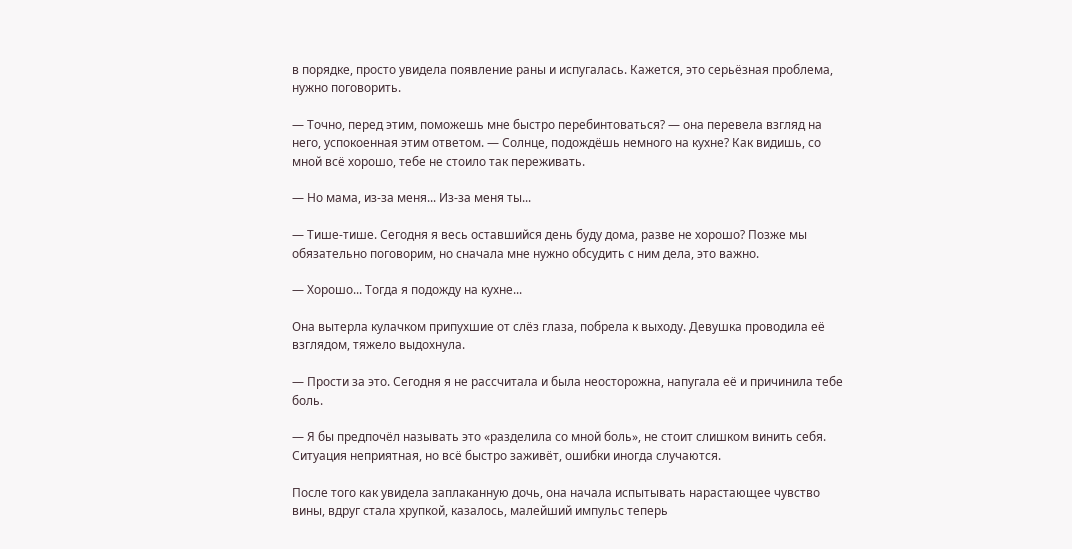в порядке, просто увидела появление раны и испугалась. Кажется, это серьёзная проблема, нужно поговорить.

— Точно, перед этим, поможешь мне быстро перебинтоваться? — она перевела взгляд на него, успокоенная этим ответом. — Солнце, подождёшь немного на кухне? Как видишь, со мной всё хорошо, тебе не стоило так переживать.

— Но мама, из-за меня... Из-за меня ты...

— Тише-тише. Сегодня я весь оставшийся день буду дома, разве не хорошо? Позже мы обязательно поговорим, но сначала мне нужно обсудить с ним дела, это важно.

— Хорошо... Тогда я подожду на кухне...

Она вытерла кулачком припухшие от слёз глаза, побрела к выходу. Девушка проводила её взглядом, тяжело выдохнула.

— Прости за это. Сегодня я не рассчитала и была неосторожна, напугала её и причинила тебе боль.

— Я бы предпочёл называть это «разделила со мной боль», не стоит слишком винить себя. Ситуация неприятная, но всё быстро заживёт, ошибки иногда случаются.

После того как увидела заплаканную дочь, она начала испытывать нарастающее чувство вины, вдруг стала хрупкой, казалось, малейший импульс теперь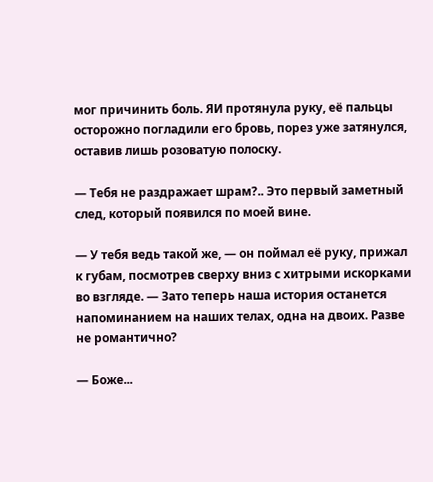мог причинить боль. ЯИ протянула руку, её пальцы осторожно погладили его бровь, порез уже затянулся, оставив лишь розоватую полоску.

— Тебя не раздражает шрам?.. Это первый заметный след, который появился по моей вине.

— У тебя ведь такой же, — он поймал её руку, прижал к губам, посмотрев сверху вниз с хитрыми искорками во взгляде. — Зато теперь наша история останется напоминанием на наших телах, одна на двоих. Разве не романтично?

— Боже...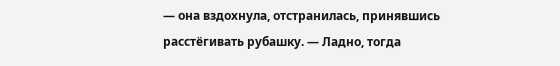— она вздохнула, отстранилась, принявшись расстёгивать рубашку. — Ладно, тогда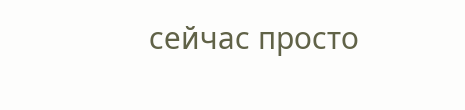сейчас просто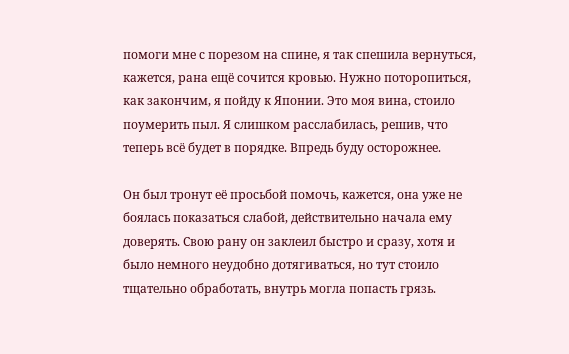помоги мне с порезом на спине, я так спешила вернуться, кажется, рана ещё сочится кровью. Нужно поторопиться, как закончим, я пойду к Японии. Это моя вина, стоило поумерить пыл. Я слишком расслабилась, решив, что теперь всё будет в порядке. Впредь буду осторожнее.

Он был тронут её просьбой помочь, кажется, она уже не боялась показаться слабой, действительно начала ему доверять. Свою рану он заклеил быстро и сразу, хотя и было немного неудобно дотягиваться, но тут стоило тщательно обработать, внутрь могла попасть грязь.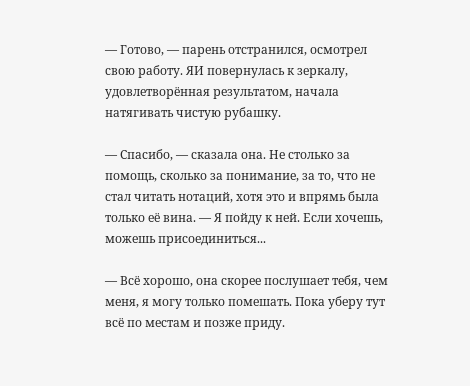— Готово, — парень отстранился, осмотрел свою работу. ЯИ повернулась к зеркалу, удовлетворённая результатом, начала натягивать чистую рубашку.

— Спасибо, — сказала она. Не столько за помощь, сколько за понимание, за то, что не стал читать нотаций, хотя это и впрямь была только её вина. — Я пойду к ней. Если хочешь, можешь присоединиться...

— Всё хорошо, она скорее послушает тебя, чем меня, я могу только помешать. Пока уберу тут всё по местам и позже приду.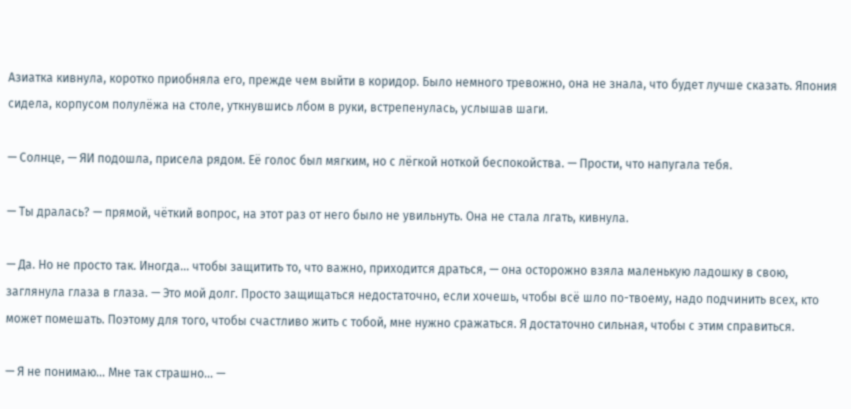Азиатка кивнула, коротко приобняла его, прежде чем выйти в коридор. Было немного тревожно, она не знала, что будет лучше сказать. Япония сидела, корпусом полулёжа на столе, уткнувшись лбом в руки, встрепенулась, услышав шаги.

— Солнце, — ЯИ подошла, присела рядом. Её голос был мягким, но с лёгкой ноткой беспокойства. — Прости, что напугала тебя.

— Ты дралась? — прямой, чёткий вопрос, на этот раз от него было не увильнуть. Она не стала лгать, кивнула.

— Да. Но не просто так. Иногда... чтобы защитить то, что важно, приходится драться, — она осторожно взяла маленькую ладошку в свою, заглянула глаза в глаза. — Это мой долг. Просто защищаться недостаточно, если хочешь, чтобы всё шло по-твоему, надо подчинить всех, кто может помешать. Поэтому для того, чтобы счастливо жить с тобой, мне нужно сражаться. Я достаточно сильная, чтобы с этим справиться.

— Я не понимаю... Мне так страшно... —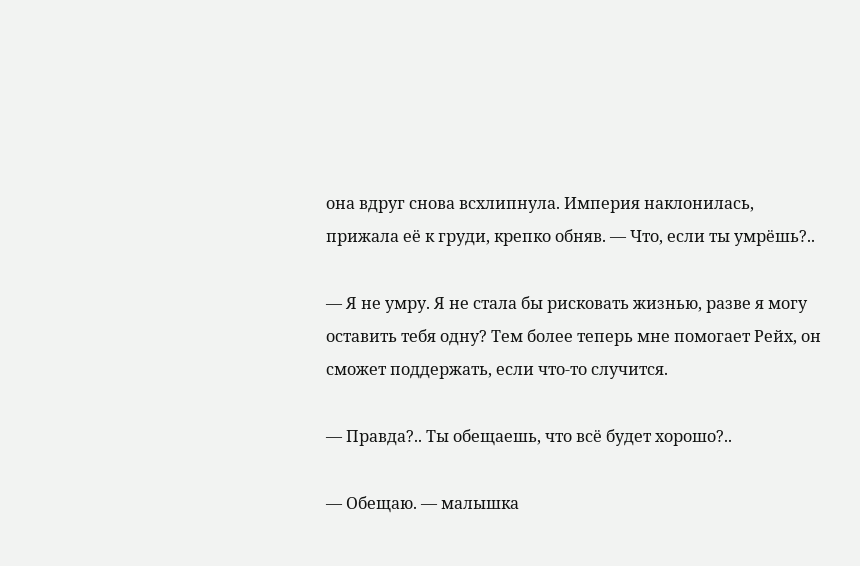она вдруг снова всхлипнула. Империя наклонилась, прижала её к груди, крепко обняв. — Что, если ты умрёшь?..

— Я не умру. Я не стала бы рисковать жизнью, разве я могу оставить тебя одну? Тем более теперь мне помогает Рейх, он сможет поддержать, если что-то случится.

— Правда?.. Ты обещаешь, что всё будет хорошо?..

— Обещаю. — малышка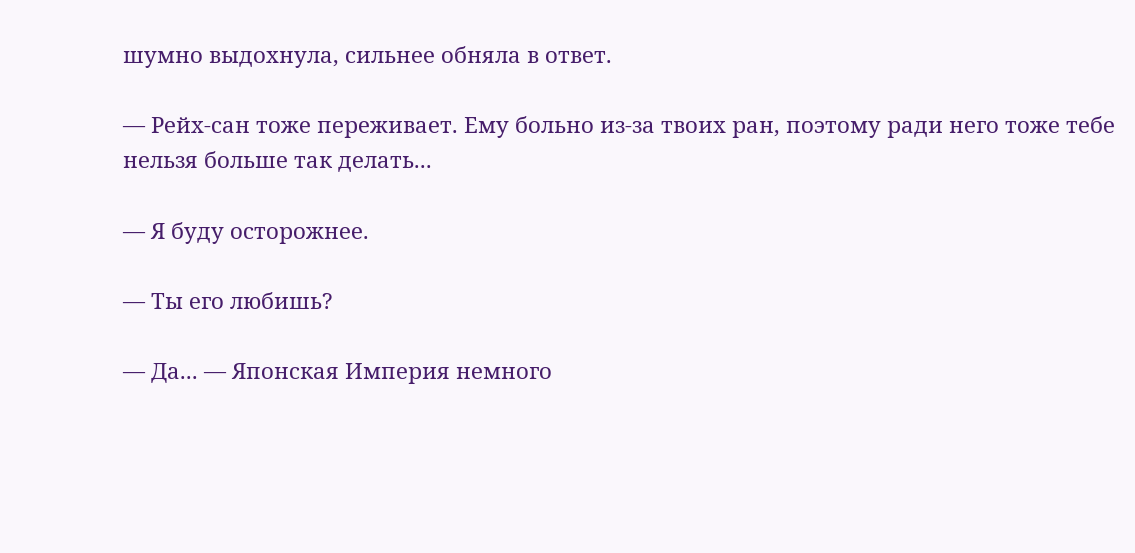шумно выдохнула, сильнее обняла в ответ.

— Рейх-сан тоже переживает. Ему больно из-за твоих ран, поэтому ради него тоже тебе нельзя больше так делать...

— Я буду осторожнее.

— Ты его любишь?

— Да... — Японская Империя немного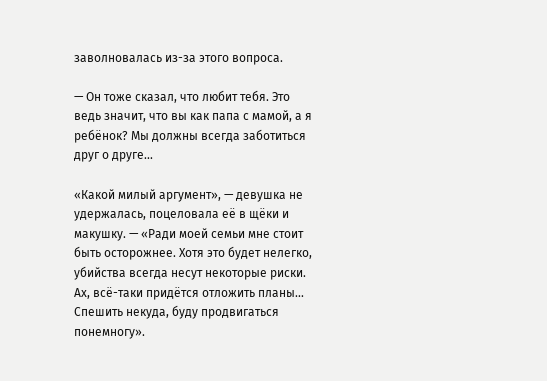заволновалась из-за этого вопроса.

— Он тоже сказал, что любит тебя. Это ведь значит, что вы как папа с мамой, а я ребёнок? Мы должны всегда заботиться друг о друге...

«Какой милый аргумент», — девушка не удержалась, поцеловала её в щёки и макушку. — «Ради моей семьи мне стоит быть осторожнее. Хотя это будет нелегко, убийства всегда несут некоторые риски. Ах, всё-таки придётся отложить планы... Спешить некуда, буду продвигаться понемногу».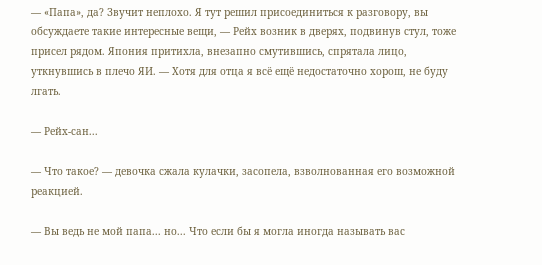— «Папа», да? Звучит неплохо. Я тут решил присоединиться к разговору, вы обсуждаете такие интересные вещи, — Рейх возник в дверях, подвинув стул, тоже присел рядом. Япония притихла, внезапно смутившись, спрятала лицо, уткнувшись в плечо ЯИ. — Хотя для отца я всё ещё недостаточно хорош, не буду лгать.

— Рейх-сан...

— Что такое? — девочка сжала кулачки, засопела, взволнованная его возможной реакцией.

— Вы ведь не мой папа... но... Что если бы я могла иногда называть вас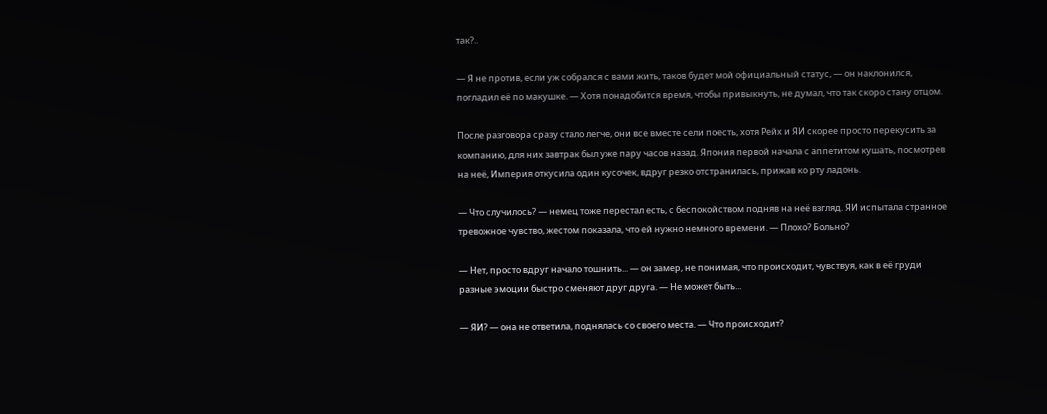так?..

— Я не против, если уж собрался с вами жить, таков будет мой официальный статус, — он наклонился, погладил её по макушке. — Хотя понадобится время, чтобы привыкнуть, не думал, что так скоро стану отцом.

После разговора сразу стало легче, они все вместе сели поесть, хотя Рейх и ЯИ скорее просто перекусить за компанию, для них завтрак был уже пару часов назад. Япония первой начала с аппетитом кушать, посмотрев на неё, Империя откусила один кусочек, вдруг резко отстранилась, прижав ко рту ладонь.

— Что случилось? — немец тоже перестал есть, с беспокойством подняв на неё взгляд. ЯИ испытала странное тревожное чувство, жестом показала, что ей нужно немного времени. — Плохо? Больно?

— Нет, просто вдруг начало тошнить... — он замер, не понимая, что происходит, чувствуя, как в её груди разные эмоции быстро сменяют друг друга. — Не может быть...

— ЯИ? — она не ответила, поднялась со своего места. — Что происходит?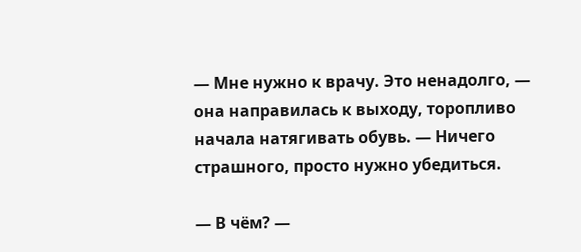— Мне нужно к врачу. Это ненадолго, — она направилась к выходу, торопливо начала натягивать обувь. — Ничего страшного, просто нужно убедиться.

— В чём? —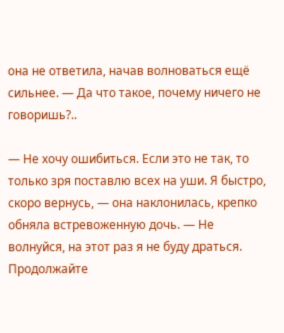она не ответила, начав волноваться ещё сильнее. — Да что такое, почему ничего не говоришь?..

— Не хочу ошибиться. Если это не так, то только зря поставлю всех на уши. Я быстро, скоро вернусь, — она наклонилась, крепко обняла встревоженную дочь. — Не волнуйся, на этот раз я не буду драться. Продолжайте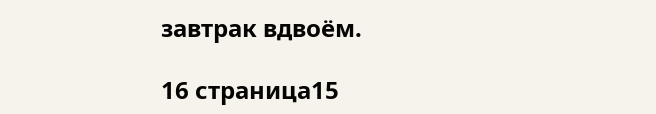завтрак вдвоём.

16 страница15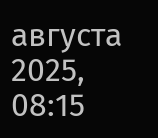августа 2025, 08:15